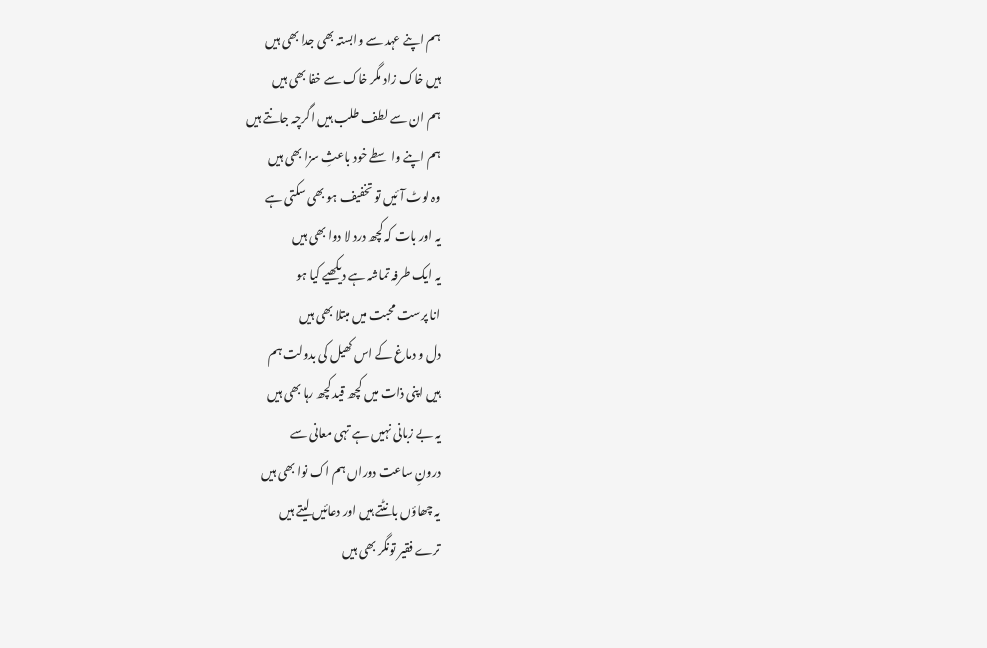ہم اپنے عہد سے وابستہ بھی جدا بھی ہیں
ہیں خاک زاد مگر خاک سے خفا بھی ہیں
ہم ان سے لطف طلب ہیں اگرچہ جانتے ہیں
ہم اپنے واسطے خود باعثِ سزا بھی ہیں
وہ لوٹ آئیں تو تخفیف ہو بھی سکتی ہے
یہ اور بات کہ کچھ درد لا دوا بھی ہیں
یہ ایک طرفہ تماشہ ہے دیکھیے کیا ہو
انا پرست محبت میں مبتلا بھی ہیں
دل و دماغ کے اس کھیل کی بدولت ہم
ہیں اپنی ذات میں کچھ قید کچھ رہا بھی ہیں
یہ بے زبانی نہیں ہے تہی معانی سے
درونِ ساعت دوراں ہم اک نوا بھی ہیں
یہ چھاؤں بانٹتے ہیں اور دعائیں لیتے ہیں
ترے فقیر تونگر بھی ہیں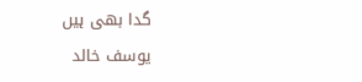گدا بھی ہیں
یوسف خالد